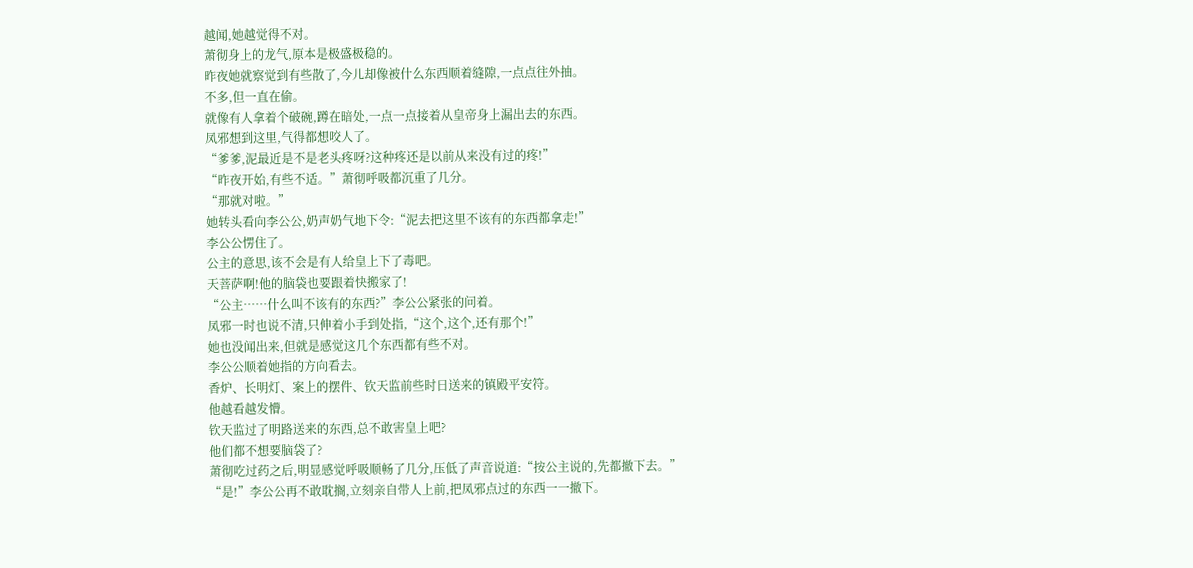越闻,她越觉得不对。
萧彻身上的龙气,原本是极盛极稳的。
昨夜她就察觉到有些散了,今儿却像被什么东西顺着缝隙,一点点往外抽。
不多,但一直在偷。
就像有人拿着个破碗,蹲在暗处,一点一点接着从皇帝身上漏出去的东西。
凤邪想到这里,气得都想咬人了。
“爹爹,泥最近是不是老头疼呀?这种疼还是以前从来没有过的疼!”
“昨夜开始,有些不适。”萧彻呼吸都沉重了几分。
“那就对啦。”
她转头看向李公公,奶声奶气地下令:“泥去把这里不该有的东西都拿走!”
李公公愣住了。
公主的意思,该不会是有人给皇上下了毒吧。
天菩萨啊!他的脑袋也要跟着快搬家了!
“公主……什么叫不该有的东西?”李公公紧张的问着。
凤邪一时也说不清,只伸着小手到处指,“这个,这个,还有那个!”
她也没闻出来,但就是感觉这几个东西都有些不对。
李公公顺着她指的方向看去。
香炉、长明灯、案上的摆件、钦天监前些时日送来的镇殿平安符。
他越看越发懵。
钦天监过了明路送来的东西,总不敢害皇上吧?
他们都不想要脑袋了?
萧彻吃过药之后,明显感觉呼吸顺畅了几分,压低了声音说道:“按公主说的,先都撤下去。”
“是!”李公公再不敢耽搁,立刻亲自带人上前,把凤邪点过的东西一一撤下。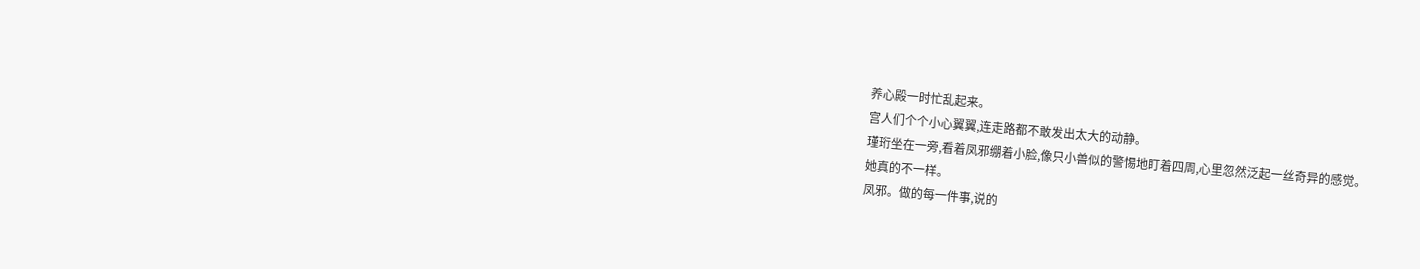养心殿一时忙乱起来。
宫人们个个小心翼翼,连走路都不敢发出太大的动静。
瑾珩坐在一旁,看着凤邪绷着小脸,像只小兽似的警惕地盯着四周,心里忽然泛起一丝奇异的感觉。
她真的不一样。
凤邪。做的每一件事,说的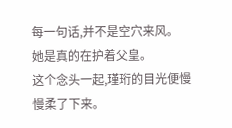每一句话,并不是空穴来风。
她是真的在护着父皇。
这个念头一起,瑾珩的目光便慢慢柔了下来。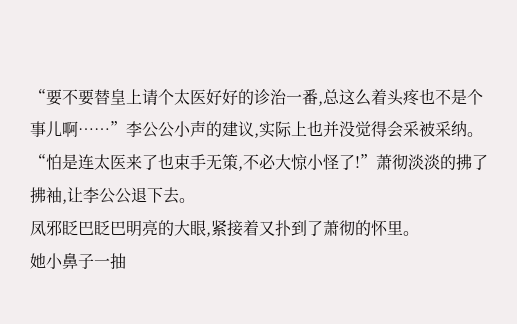“要不要替皇上请个太医好好的诊治一番,总这么着头疼也不是个事儿啊……”李公公小声的建议,实际上也并没觉得会采被采纳。
“怕是连太医来了也束手无策,不必大惊小怪了!”萧彻淡淡的拂了拂袖,让李公公退下去。
凤邪眨巴眨巴明亮的大眼,紧接着又扑到了萧彻的怀里。
她小鼻子一抽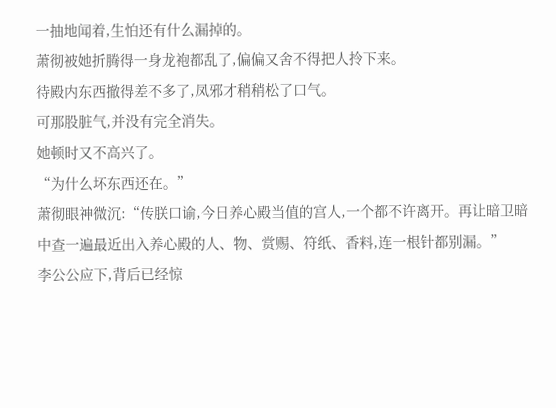一抽地闻着,生怕还有什么漏掉的。
萧彻被她折腾得一身龙袍都乱了,偏偏又舍不得把人拎下来。
待殿内东西撤得差不多了,凤邪才稍稍松了口气。
可那股脏气,并没有完全消失。
她顿时又不高兴了。
“为什么坏东西还在。”
萧彻眼神微沉:“传朕口谕,今日养心殿当值的宫人,一个都不许离开。再让暗卫暗中查一遍最近出入养心殿的人、物、赏赐、符纸、香料,连一根针都别漏。”
李公公应下,背后已经惊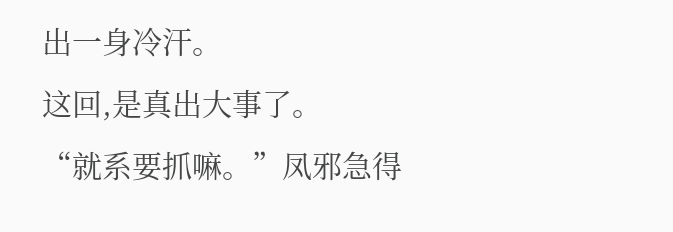出一身冷汗。
这回,是真出大事了。
“就系要抓嘛。”凤邪急得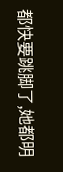都快要跳脚了,她都明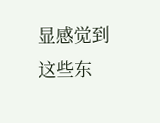显感觉到这些东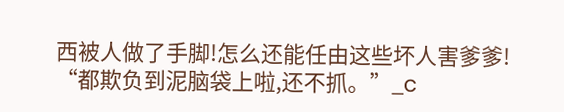西被人做了手脚!怎么还能任由这些坏人害爹爹!
“都欺负到泥脑袋上啦,还不抓。”_c